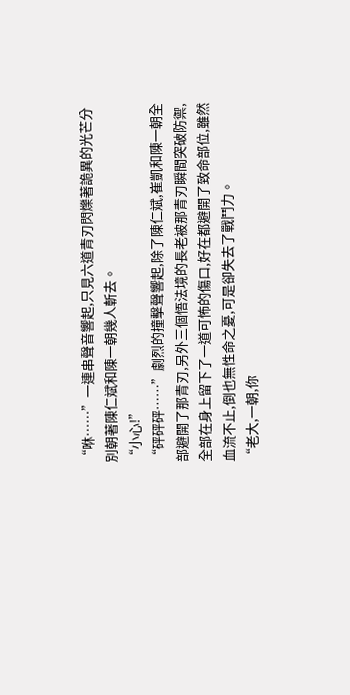“咻……”一連串聲音響起,只見六道青刃閃爍著詭異的光芒分別朝著陳仁斌和陳一朝幾人斬去。
“小心!”
“砰砰砰……”劇烈的撞擊聲響起,除了陳仁斌,崔凱和陳一朝全部避開了那青刃,另外三個悟法境的長老被那青刃瞬間突破防禦,全部在身上留下了一道可怖的傷口,好在都避開了致命部位,雖然血流不止,倒也無性命之憂,可是卻失去了戰鬥力。
“老大,一朝,你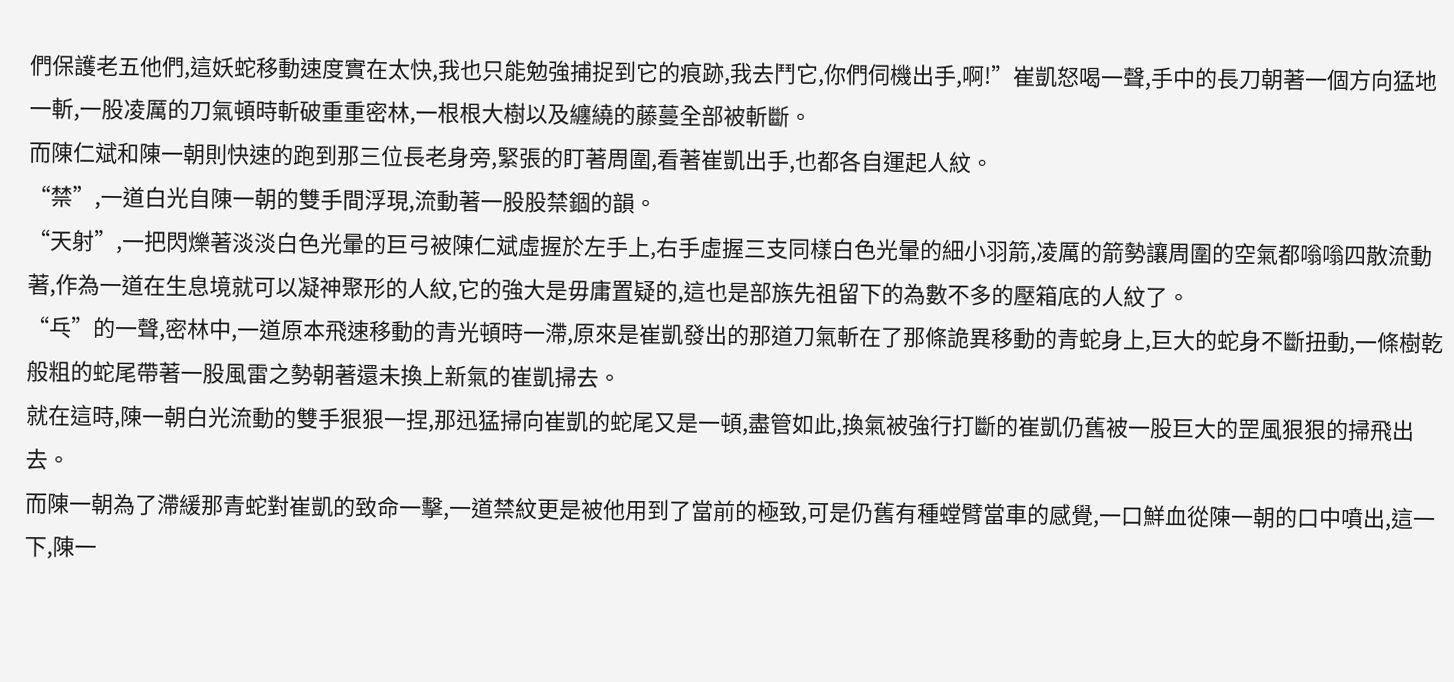們保護老五他們,這妖蛇移動速度實在太快,我也只能勉強捕捉到它的痕跡,我去鬥它,你們伺機出手,啊!”崔凱怒喝一聲,手中的長刀朝著一個方向猛地一斬,一股凌厲的刀氣頓時斬破重重密林,一根根大樹以及纏繞的藤蔓全部被斬斷。
而陳仁斌和陳一朝則快速的跑到那三位長老身旁,緊張的盯著周圍,看著崔凱出手,也都各自運起人紋。
“禁”,一道白光自陳一朝的雙手間浮現,流動著一股股禁錮的韻。
“天射”,一把閃爍著淡淡白色光暈的巨弓被陳仁斌虛握於左手上,右手虛握三支同樣白色光暈的細小羽箭,凌厲的箭勢讓周圍的空氣都嗡嗡四散流動著,作為一道在生息境就可以凝神聚形的人紋,它的強大是毋庸置疑的,這也是部族先祖留下的為數不多的壓箱底的人紋了。
“乓”的一聲,密林中,一道原本飛速移動的青光頓時一滯,原來是崔凱發出的那道刀氣斬在了那條詭異移動的青蛇身上,巨大的蛇身不斷扭動,一條樹乾般粗的蛇尾帶著一股風雷之勢朝著還未換上新氣的崔凱掃去。
就在這時,陳一朝白光流動的雙手狠狠一捏,那迅猛掃向崔凱的蛇尾又是一頓,盡管如此,換氣被強行打斷的崔凱仍舊被一股巨大的罡風狠狠的掃飛出去。
而陳一朝為了滯緩那青蛇對崔凱的致命一擊,一道禁紋更是被他用到了當前的極致,可是仍舊有種螳臂當車的感覺,一口鮮血從陳一朝的口中噴出,這一下,陳一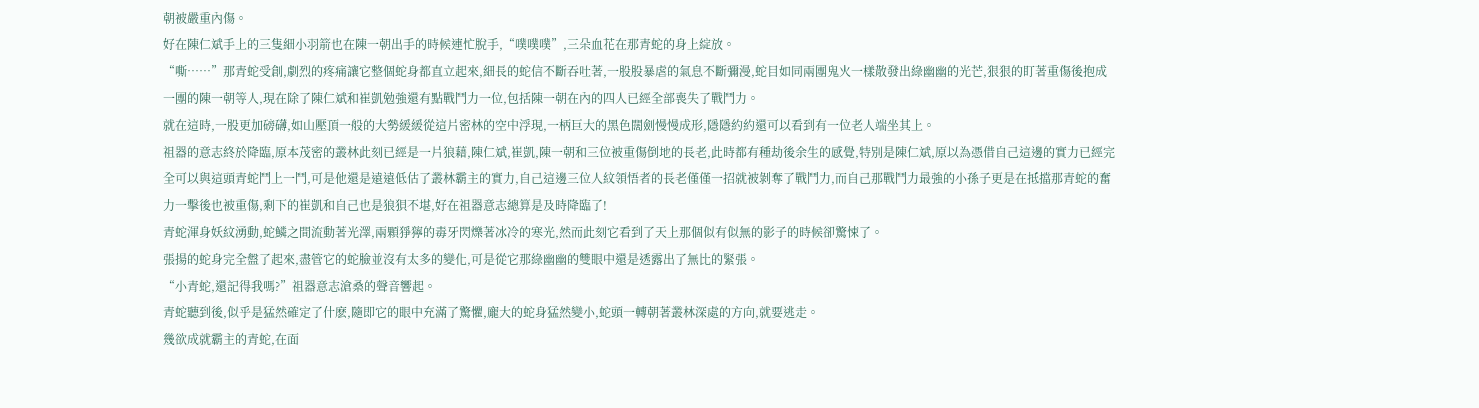朝被嚴重內傷。
好在陳仁斌手上的三隻細小羽箭也在陳一朝出手的時候連忙脫手,“噗噗噗”,三朵血花在那青蛇的身上綻放。
“嘶……”那青蛇受創,劇烈的疼痛讓它整個蛇身都直立起來,細長的蛇信不斷吞吐著,一股股暴虐的氣息不斷彌漫,蛇目如同兩團鬼火一樣散發出綠幽幽的光芒,狠狠的盯著重傷後抱成一團的陳一朝等人,現在除了陳仁斌和崔凱勉強還有點戰鬥力一位,包括陳一朝在內的四人已經全部喪失了戰鬥力。
就在這時,一股更加磅礴,如山壓頂一般的大勢緩緩從這片密林的空中浮現,一柄巨大的黑色闊劍慢慢成形,隱隱約約還可以看到有一位老人端坐其上。
祖器的意志終於降臨,原本茂密的叢林此刻已經是一片狼藉,陳仁斌,崔凱,陳一朝和三位被重傷倒地的長老,此時都有種劫後余生的感覺,特別是陳仁斌,原以為憑借自己這邊的實力已經完全可以與這頭青蛇鬥上一鬥,可是他還是遠遠低估了叢林霸主的實力,自己這邊三位人紋領悟者的長老僅僅一招就被剝奪了戰鬥力,而自己那戰鬥力最強的小孫子更是在抵擋那青蛇的奮力一擊後也被重傷,剩下的崔凱和自己也是狼狽不堪,好在祖器意志總算是及時降臨了!
青蛇渾身妖紋湧動,蛇鱗之間流動著光澤,兩顆猙獰的毒牙閃爍著冰冷的寒光,然而此刻它看到了天上那個似有似無的影子的時候卻驚悚了。
張揚的蛇身完全盤了起來,盡管它的蛇臉並沒有太多的變化,可是從它那綠幽幽的雙眼中還是透露出了無比的緊張。
“小青蛇,還記得我嗎?”祖器意志滄桑的聲音響起。
青蛇聽到後,似乎是猛然確定了什麽,隨即它的眼中充滿了驚懼,龐大的蛇身猛然變小,蛇頭一轉朝著叢林深處的方向,就要逃走。
幾欲成就霸主的青蛇,在面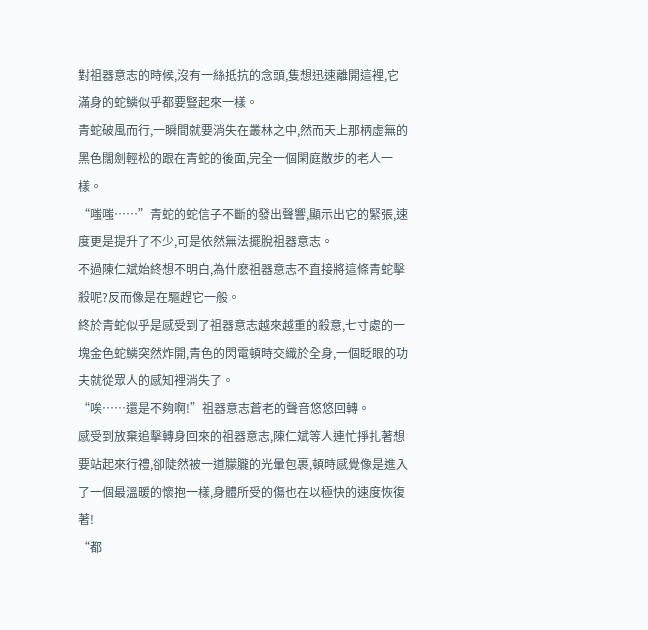對祖器意志的時候,沒有一絲抵抗的念頭,隻想迅速離開這裡,它滿身的蛇鱗似乎都要豎起來一樣。
青蛇破風而行,一瞬間就要消失在叢林之中,然而天上那柄虛無的黑色闊劍輕松的跟在青蛇的後面,完全一個閑庭散步的老人一樣。
“嗤嗤……”青蛇的蛇信子不斷的發出聲響,顯示出它的緊張,速度更是提升了不少,可是依然無法擺脫祖器意志。
不過陳仁斌始終想不明白,為什麽祖器意志不直接將這條青蛇擊殺呢?反而像是在驅趕它一般。
終於青蛇似乎是感受到了祖器意志越來越重的殺意,七寸處的一塊金色蛇鱗突然炸開,青色的閃電頓時交織於全身,一個眨眼的功夫就從眾人的感知裡消失了。
“唉……還是不夠啊!”祖器意志蒼老的聲音悠悠回轉。
感受到放棄追擊轉身回來的祖器意志,陳仁斌等人連忙掙扎著想要站起來行禮,卻陡然被一道朦朧的光暈包裹,頓時感覺像是進入了一個最溫暖的懷抱一樣,身體所受的傷也在以極快的速度恢復著!
“都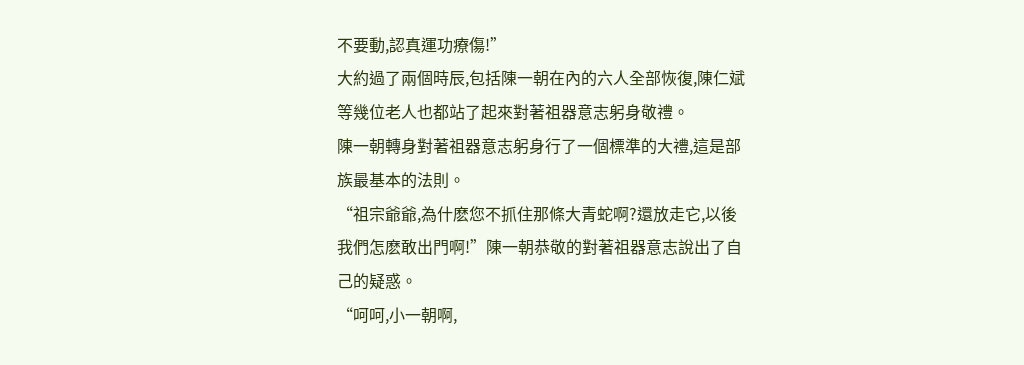不要動,認真運功療傷!”
大約過了兩個時辰,包括陳一朝在內的六人全部恢復,陳仁斌等幾位老人也都站了起來對著祖器意志躬身敬禮。
陳一朝轉身對著祖器意志躬身行了一個標準的大禮,這是部族最基本的法則。
“祖宗爺爺,為什麽您不抓住那條大青蛇啊?還放走它,以後我們怎麽敢出門啊!”陳一朝恭敬的對著祖器意志說出了自己的疑惑。
“呵呵,小一朝啊,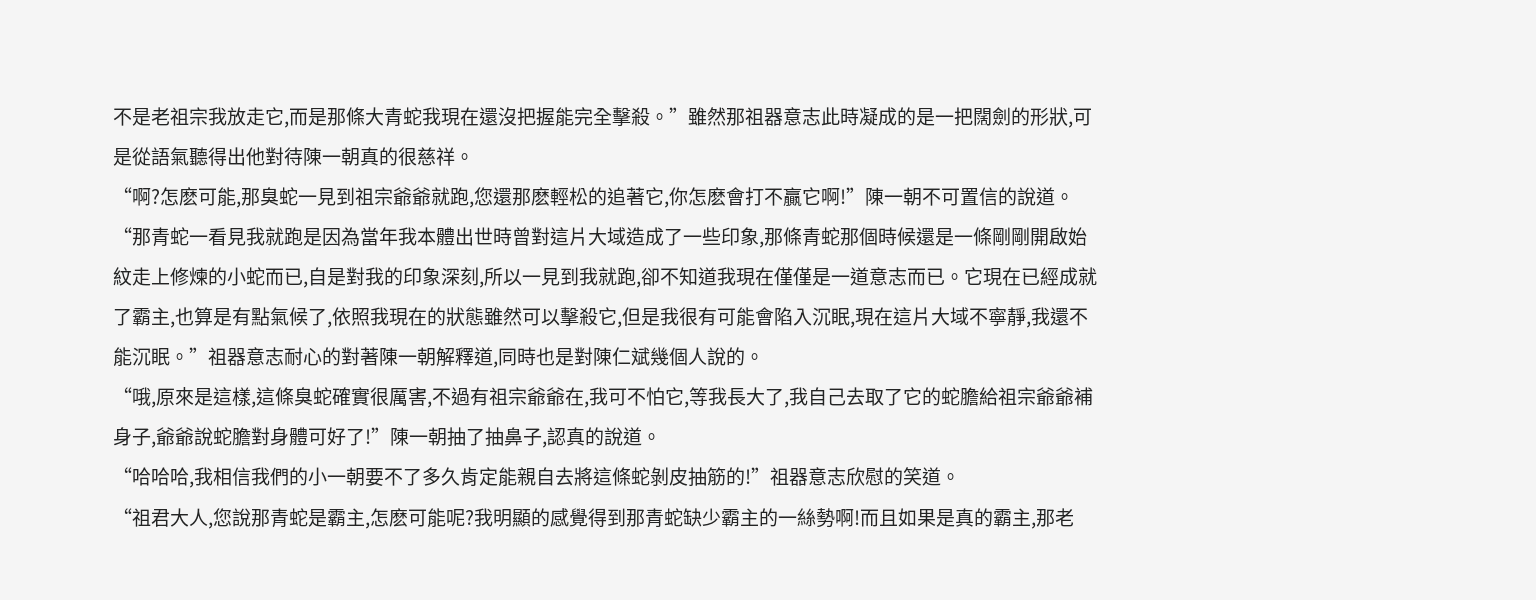不是老祖宗我放走它,而是那條大青蛇我現在還沒把握能完全擊殺。”雖然那祖器意志此時凝成的是一把闊劍的形狀,可是從語氣聽得出他對待陳一朝真的很慈祥。
“啊?怎麽可能,那臭蛇一見到祖宗爺爺就跑,您還那麽輕松的追著它,你怎麽會打不贏它啊!”陳一朝不可置信的說道。
“那青蛇一看見我就跑是因為當年我本體出世時曾對這片大域造成了一些印象,那條青蛇那個時候還是一條剛剛開啟始紋走上修煉的小蛇而已,自是對我的印象深刻,所以一見到我就跑,卻不知道我現在僅僅是一道意志而已。它現在已經成就了霸主,也算是有點氣候了,依照我現在的狀態雖然可以擊殺它,但是我很有可能會陷入沉眠,現在這片大域不寧靜,我還不能沉眠。”祖器意志耐心的對著陳一朝解釋道,同時也是對陳仁斌幾個人說的。
“哦,原來是這樣,這條臭蛇確實很厲害,不過有祖宗爺爺在,我可不怕它,等我長大了,我自己去取了它的蛇膽給祖宗爺爺補身子,爺爺說蛇膽對身體可好了!”陳一朝抽了抽鼻子,認真的說道。
“哈哈哈,我相信我們的小一朝要不了多久肯定能親自去將這條蛇剝皮抽筋的!”祖器意志欣慰的笑道。
“祖君大人,您說那青蛇是霸主,怎麽可能呢?我明顯的感覺得到那青蛇缺少霸主的一絲勢啊!而且如果是真的霸主,那老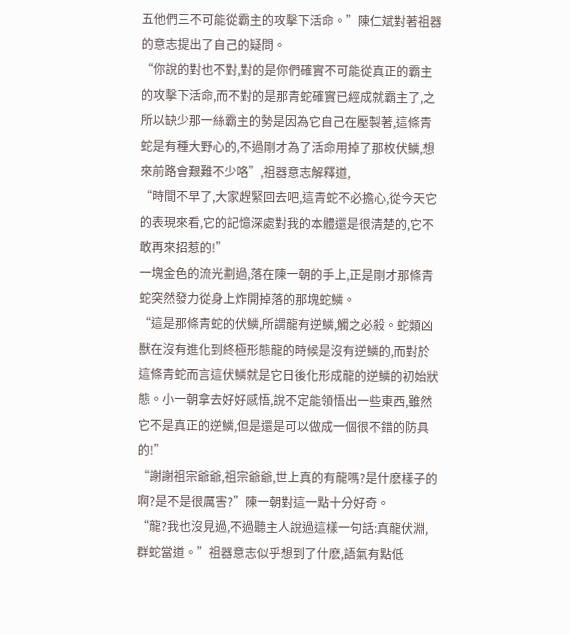五他們三不可能從霸主的攻擊下活命。”陳仁斌對著祖器的意志提出了自己的疑問。
“你說的對也不對,對的是你們確實不可能從真正的霸主的攻擊下活命,而不對的是那青蛇確實已經成就霸主了,之所以缺少那一絲霸主的勢是因為它自己在壓製著,這條青蛇是有種大野心的,不過剛才為了活命用掉了那枚伏鱗,想來前路會艱難不少咯”,祖器意志解釋道,
“時間不早了,大家趕緊回去吧,這青蛇不必擔心,從今天它的表現來看,它的記憶深處對我的本體還是很清楚的,它不敢再來招惹的!”
一塊金色的流光劃過,落在陳一朝的手上,正是剛才那條青蛇突然發力從身上炸開掉落的那塊蛇鱗。
“這是那條青蛇的伏鱗,所謂龍有逆鱗,觸之必殺。蛇類凶獸在沒有進化到終極形態龍的時候是沒有逆鱗的,而對於這條青蛇而言這伏鱗就是它日後化形成龍的逆鱗的初始狀態。小一朝拿去好好感悟,說不定能領悟出一些東西,雖然它不是真正的逆鱗,但是還是可以做成一個很不錯的防具的!”
“謝謝祖宗爺爺,祖宗爺爺,世上真的有龍嗎?是什麽樣子的啊?是不是很厲害?”陳一朝對這一點十分好奇。
“龍?我也沒見過,不過聽主人說過這樣一句話:真龍伏淵,群蛇當道。”祖器意志似乎想到了什麽,語氣有點低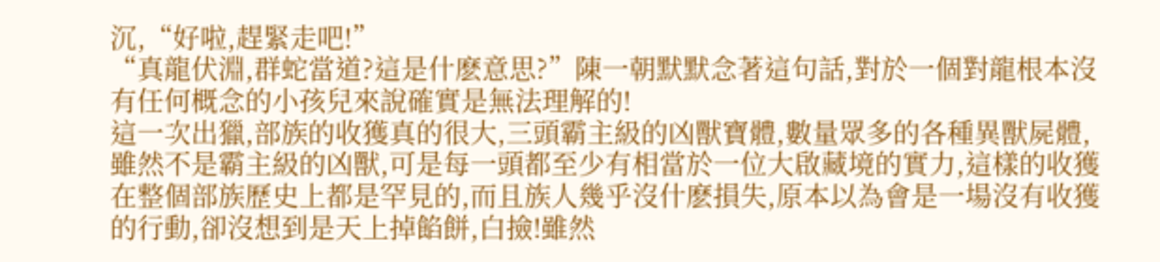沉,“好啦,趕緊走吧!”
“真龍伏淵,群蛇當道?這是什麽意思?”陳一朝默默念著這句話,對於一個對龍根本沒有任何概念的小孩兒來說確實是無法理解的!
這一次出獵,部族的收獲真的很大,三頭霸主級的凶獸寶體,數量眾多的各種異獸屍體,雖然不是霸主級的凶獸,可是每一頭都至少有相當於一位大啟藏境的實力,這樣的收獲在整個部族歷史上都是罕見的,而且族人幾乎沒什麽損失,原本以為會是一場沒有收獲的行動,卻沒想到是天上掉餡餅,白撿!雖然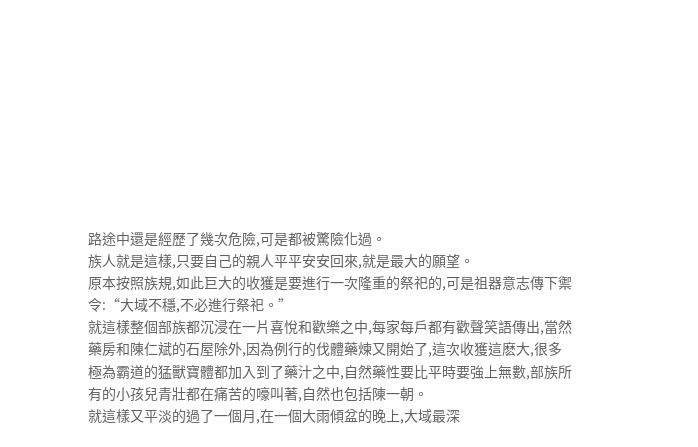路途中還是經歷了幾次危險,可是都被驚險化過。
族人就是這樣,只要自己的親人平平安安回來,就是最大的願望。
原本按照族規,如此巨大的收獲是要進行一次隆重的祭祀的,可是祖器意志傳下禦令:“大域不穩,不必進行祭祀。”
就這樣整個部族都沉浸在一片喜悅和歡樂之中,每家每戶都有歡聲笑語傳出,當然藥房和陳仁斌的石屋除外,因為例行的伐體藥煉又開始了,這次收獲這麽大,很多極為霸道的猛獸寶體都加入到了藥汁之中,自然藥性要比平時要強上無數,部族所有的小孩兒青壯都在痛苦的嚎叫著,自然也包括陳一朝。
就這樣又平淡的過了一個月,在一個大雨傾盆的晚上,大域最深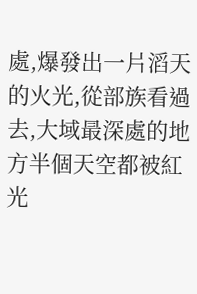處,爆發出一片滔天的火光,從部族看過去,大域最深處的地方半個天空都被紅光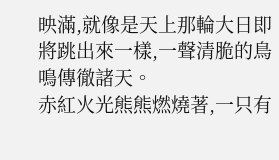映滿,就像是天上那輪大日即將跳出來一樣,一聲清脆的鳥鳴傳徹諸天。
赤紅火光熊熊燃燒著,一只有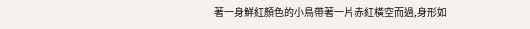著一身鮮紅顏色的小鳥帶著一片赤紅橫空而過,身形如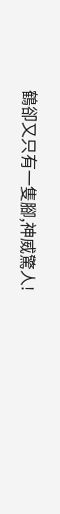鶴卻又只有一隻腳,神威驚人!